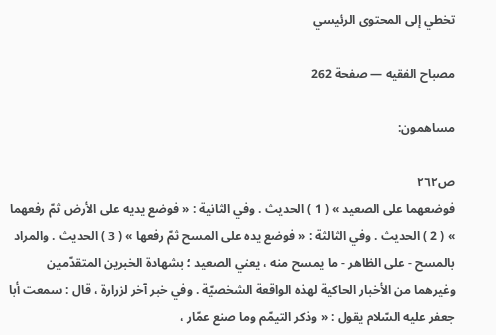تخطي إلى المحتوى الرئيسي

مصباح الفقيه — صفحة 262

مساهمون:

ص٢٦٢
فوضعهما على الصعيد » ( 1 ) الحديث . وفي الثانية : « فوضع يديه على الأرض ثمّ رفعهما » ( 2 ) الحديث . وفي الثالثة : « فوضع يده على المسح ثمّ رفعها » ( 3 ) الحديث . والمراد بالمسح - على الظاهر - ما يمسح منه ، يعني الصعيد ؛ بشهادة الخبرين المتقدّمين وغيرهما من الأخبار الحاكية لهذه الواقعة الشخصيّة . وفي خبر آخر لزرارة ، قال : سمعت أبا جعفر عليه السّلام يقول : « وذكر التيمّم وما صنع عمّار ،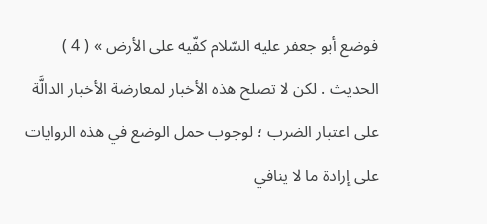فوضع أبو جعفر عليه السّلام كفّيه على الأرض » ( 4 ) الحديث . لكن لا تصلح هذه الأخبار لمعارضة الأخبار الدالَّة على اعتبار الضرب ؛ لوجوب حمل الوضع في هذه الروايات على إرادة ما لا ينافي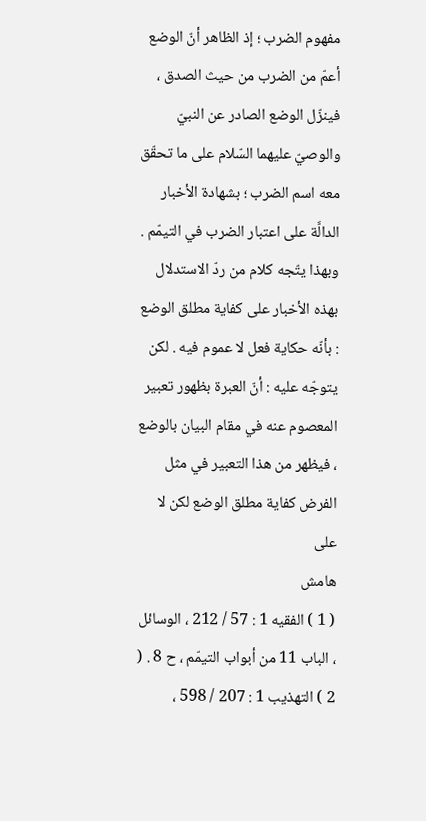مفهوم الضرب ؛ إذ الظاهر أنّ الوضع أعمّ من الضرب من حيث الصدق ، فينزّل الوضع الصادر عن النبيّ والوصيّ عليهما السّلام على ما تحقّق معه اسم الضرب ؛ بشهادة الأخبار الدالَّة على اعتبار الضرب في التيمّم . وبهذا يتّجه كلام من ردّ الاستدلال بهذه الأخبار على كفاية مطلق الوضع : بأنّه حكاية فعل لا عموم فيه . لكن يتوجّه عليه : أنّ العبرة بظهور تعبير المعصوم عنه في مقام البيان بالوضع ، فيظهر من هذا التعبير في مثل الفرض كفاية مطلق الوضع لكن لا على
هامش
( 1 ) الفقيه 1 : 57 / 212 ، الوسائل ، الباب 11 من أبواب التيمّم ، ح 8 . ( 2 ) التهذيب 1 : 207 / 598 ،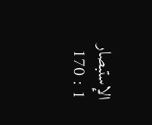الإستبصار 1 : 170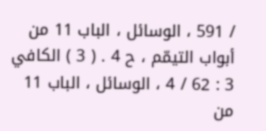/ 591 ، الوسائل ، الباب 11 من أبواب التيمّم ، ح 4 . ( 3 ) الكافي 3 : 62 / 4 ، الوسائل ، الباب 11 من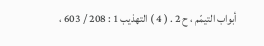أبواب التيمّم ، ح 2 . ( 4 ) التهذيب 1 : 208 / 603 ،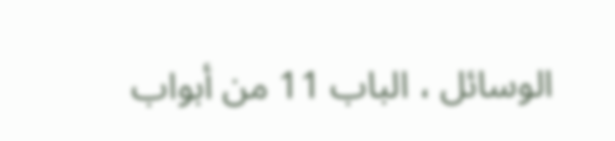الوسائل ، الباب 11 من أبواب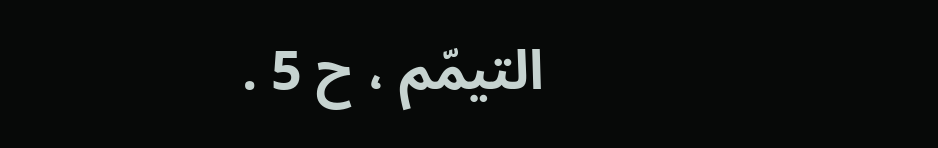التيمّم ، ح 5 .